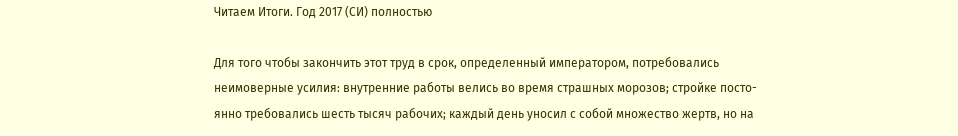Читаем Итоги. Год 2017 (СИ) полностью

Для того чтобы закончить этот труд в срок, определенный императором, потребовались неимоверные усилия: внутренние работы велись во время страшных морозов; стройке посто-янно требовались шесть тысяч рабочих; каждый день уносил с собой множество жертв, но на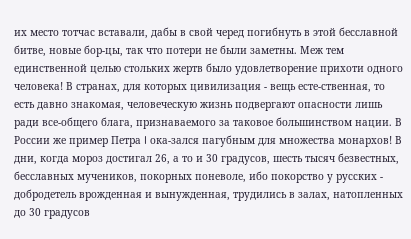их место тотчас вставали, дабы в свой черед погибнуть в этой бесславной битве, новые бор-цы, так что потери не были заметны. Меж тем единственной целью стольких жертв было удовлетворение прихоти одного человека! В странах, для которых цивилизация - вещь есте-ственная, то есть давно знакомая, человеческую жизнь подвергают опасности лишь ради все-общего блага, признаваемого за таковое большинством нации. В России же пример Петра I ока-зался пагубным для множества монархов! В дни, когда мороз достигал 26, а то и 30 градусов, шесть тысяч безвестных, бесславных мучеников, покорных поневоле, ибо покорство у русских - добродетель врожденная и вынужденная, трудились в залах, натопленных до 30 градусов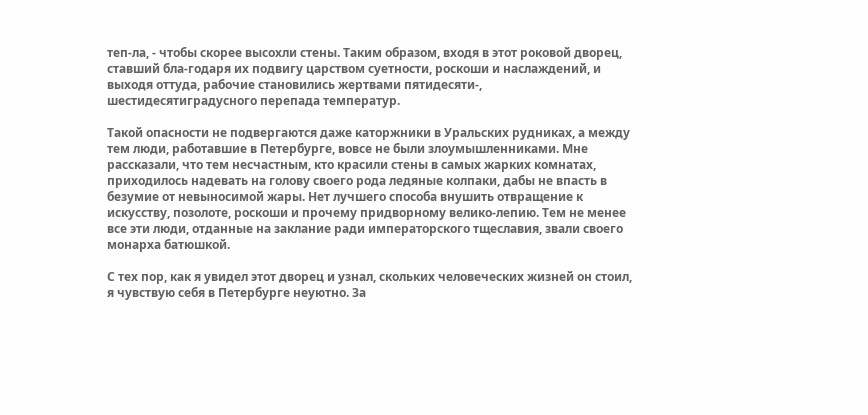теп-ла, - чтобы скорее высохли стены. Таким образом, входя в этот роковой дворец, ставший бла-годаря их подвигу царством суетности, роскоши и наслаждений, и выходя оттуда, рабочие становились жертвами пятидесяти-, шестидесятиградусного перепада температур.

Такой опасности не подвергаются даже каторжники в Уральских рудниках, а между тем люди, работавшие в Петербурге, вовсе не были злоумышленниками. Мне рассказали, что тем несчастным, кто красили стены в самых жарких комнатах, приходилось надевать на голову своего рода ледяные колпаки, дабы не впасть в безумие от невыносимой жары. Нет лучшего способа внушить отвращение к искусству, позолоте, роскоши и прочему придворному велико-лепию. Тем не менее все эти люди, отданные на заклание ради императорского тщеславия, звали своего монарха батюшкой.

С тех пор, как я увидел этот дворец и узнал, скольких человеческих жизней он стоил, я чувствую себя в Петербурге неуютно. За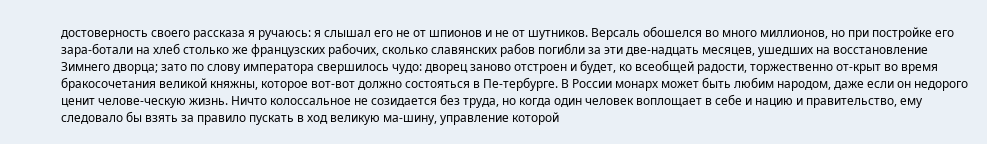достоверность своего рассказа я ручаюсь: я слышал его не от шпионов и не от шутников. Версаль обошелся во много миллионов, но при постройке его зара-ботали на хлеб столько же французских рабочих, сколько славянских рабов погибли за эти две-надцать месяцев, ушедших на восстановление Зимнего дворца; зато по слову императора свершилось чудо: дворец заново отстроен и будет, ко всеобщей радости, торжественно от-крыт во время бракосочетания великой княжны, которое вот-вот должно состояться в Пе-тербурге. В России монарх может быть любим народом, даже если он недорого ценит челове-ческую жизнь. Ничто колоссальное не созидается без труда, но когда один человек воплощает в себе и нацию и правительство, ему следовало бы взять за правило пускать в ход великую ма-шину, управление которой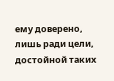ему доверено, лишь ради цели, достойной таких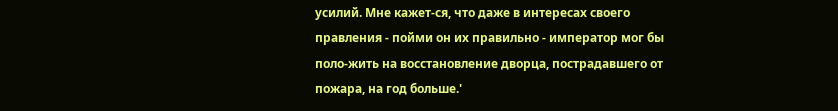усилий. Мне кажет-ся, что даже в интересах своего правления - пойми он их правильно - император мог бы поло-жить на восстановление дворца, пострадавшего от пожара, на год больше.'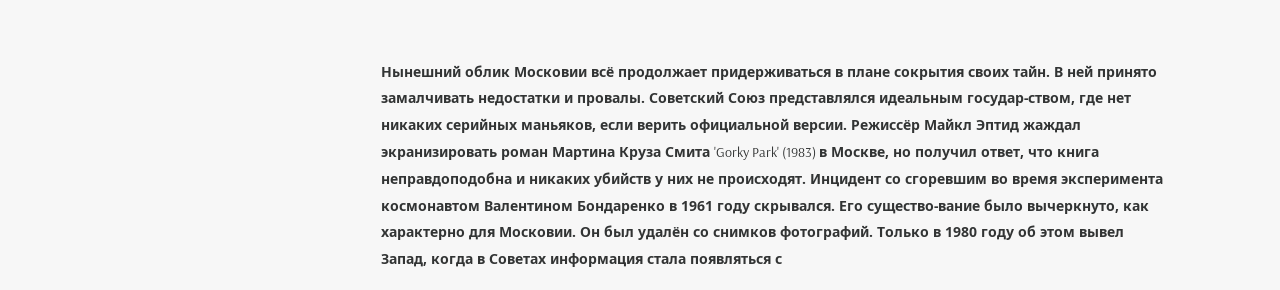Нынешний облик Московии всё продолжает придерживаться в плане сокрытия своих тайн. В ней принято замалчивать недостатки и провалы. Советский Союз представлялся идеальным государ-ством, где нет никаких серийных маньяков, если верить официальной версии. Режиссёр Майкл Эптид жаждал экранизировать роман Мартина Круза Смита 'Gorky Park' (1983) в Москве, но получил ответ, что книга неправдоподобна и никаких убийств у них не происходят. Инцидент со сгоревшим во время эксперимента космонавтом Валентином Бондаренко в 1961 году скрывался. Его существо-вание было вычеркнуто, как характерно для Московии. Он был удалён со снимков фотографий. Только в 1980 году об этом вывел Запад, когда в Советах информация стала появляться с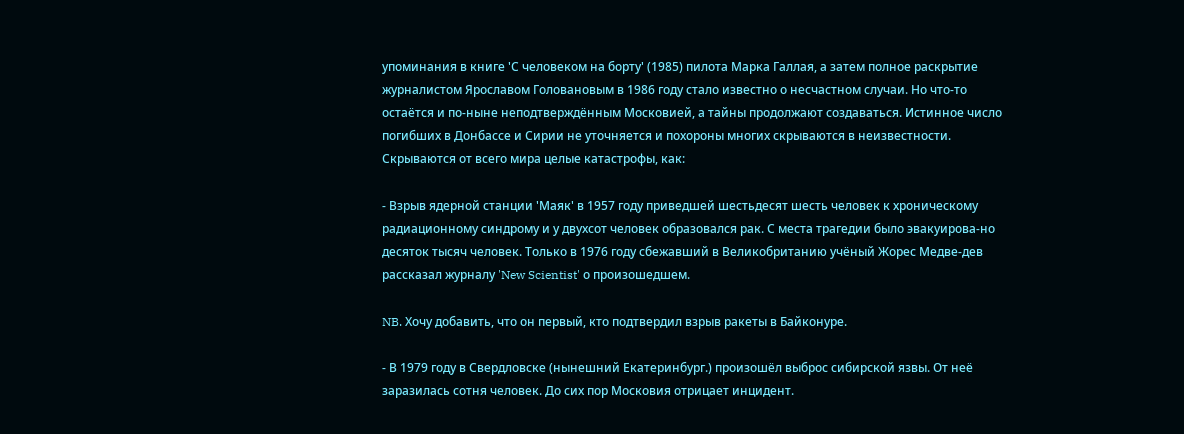упоминания в книге 'С человеком на борту' (1985) пилота Марка Галлая, а затем полное раскрытие журналистом Ярославом Головановым в 1986 году стало известно о несчастном случаи. Но что-то остаётся и по-ныне неподтверждённым Московией, а тайны продолжают создаваться. Истинное число погибших в Донбассе и Сирии не уточняется и похороны многих скрываются в неизвестности. Скрываются от всего мира целые катастрофы, как:

- Взрыв ядерной станции 'Маяк' в 1957 году приведшей шестьдесят шесть человек к хроническому радиационному синдрому и у двухсот человек образовался рак. С места трагедии было эвакуирова-но десяток тысяч человек. Только в 1976 году сбежавший в Великобританию учёный Жорес Медве-дев рассказал журналу 'New Scientist' о произошедшем.

NB. Хочу добавить, что он первый, кто подтвердил взрыв ракеты в Байконуре.

- В 1979 году в Свердловске (нынешний Екатеринбург.) произошёл выброс сибирской язвы. От неё заразилась сотня человек. До сих пор Московия отрицает инцидент.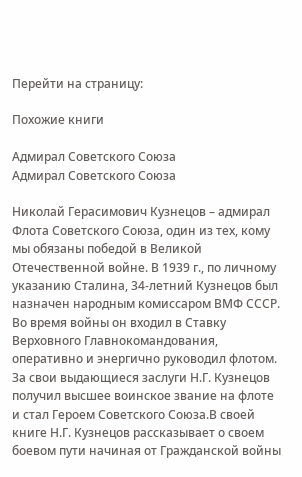Перейти на страницу:

Похожие книги

Адмирал Советского Союза
Адмирал Советского Союза

Николай Герасимович Кузнецов – адмирал Флота Советского Союза, один из тех, кому мы обязаны победой в Великой Отечественной войне. В 1939 г., по личному указанию Сталина, 34-летний Кузнецов был назначен народным комиссаром ВМФ СССР. Во время войны он входил в Ставку Верховного Главнокомандования, оперативно и энергично руководил флотом. За свои выдающиеся заслуги Н.Г. Кузнецов получил высшее воинское звание на флоте и стал Героем Советского Союза.В своей книге Н.Г. Кузнецов рассказывает о своем боевом пути начиная от Гражданской войны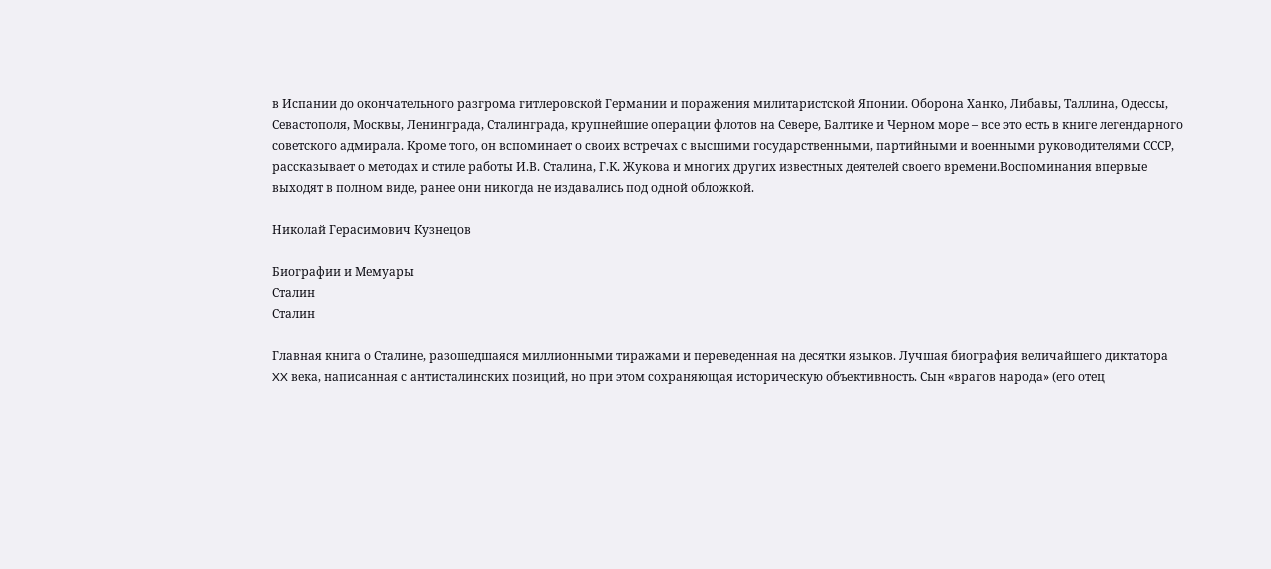в Испании до окончательного разгрома гитлеровской Германии и поражения милитаристской Японии. Оборона Ханко, Либавы, Таллина, Одессы, Севастополя, Москвы, Ленинграда, Сталинграда, крупнейшие операции флотов на Севере, Балтике и Черном море – все это есть в книге легендарного советского адмирала. Кроме того, он вспоминает о своих встречах с высшими государственными, партийными и военными руководителями СССР, рассказывает о методах и стиле работы И.В. Сталина, Г.К. Жукова и многих других известных деятелей своего времени.Воспоминания впервые выходят в полном виде, ранее они никогда не издавались под одной обложкой.

Николай Герасимович Кузнецов

Биографии и Мемуары
Сталин
Сталин

Главная книга о Сталине, разошедшаяся миллионными тиражами и переведенная на десятки языков. Лучшая биография величайшего диктатора XX века, написанная с антисталинских позиций, но при этом сохраняющая историческую объективность. Сын «врагов народа» (его отец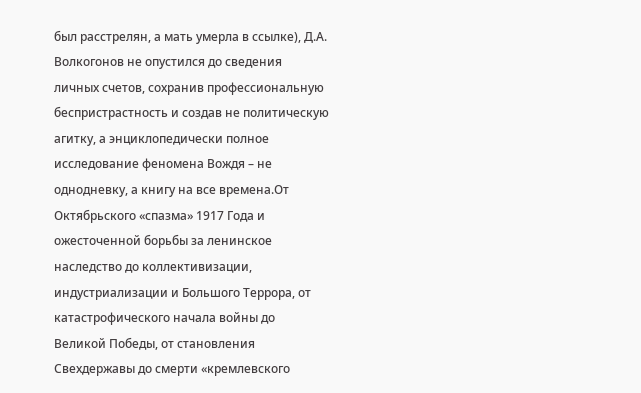был расстрелян, а мать умерла в ссылке), Д.А. Волкогонов не опустился до сведения личных счетов, сохранив профессиональную беспристрастность и создав не политическую агитку, а энциклопедически полное исследование феномена Вождя – не однодневку, а книгу на все времена.От Октябрьского «спазма» 1917 Года и ожесточенной борьбы за ленинское наследство до коллективизации, индустриализации и Большого Террора, от катастрофического начала войны до Великой Победы, от становления Свехдержавы до смерти «кремлевского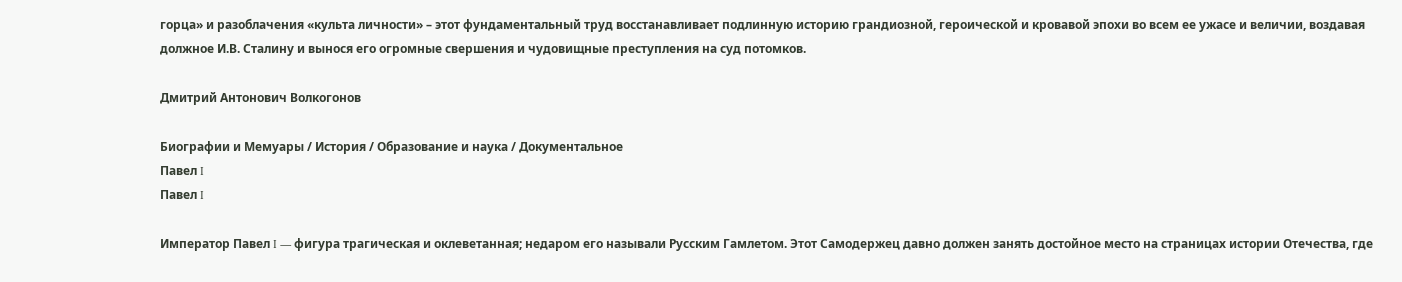горца» и разоблачения «культа личности» – этот фундаментальный труд восстанавливает подлинную историю грандиозной, героической и кровавой эпохи во всем ее ужасе и величии, воздавая должное И.В. Сталину и вынося его огромные свершения и чудовищные преступления на суд потомков.

Дмитрий Антонович Волкогонов

Биографии и Мемуары / История / Образование и наука / Документальное
Павел I
Павел I

Император Павел I — фигура трагическая и оклеветанная; недаром его называли Русским Гамлетом. Этот Самодержец давно должен занять достойное место на страницах истории Отечества, где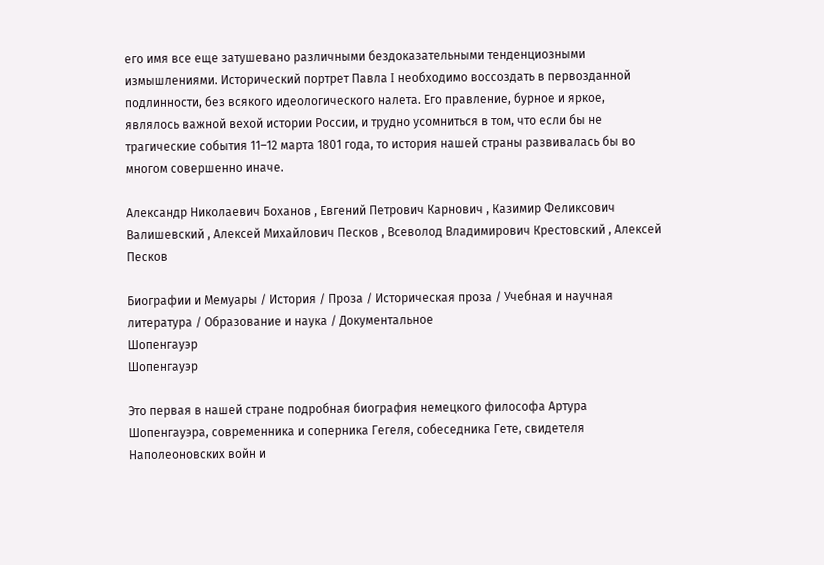его имя все еще затушевано различными бездоказательными тенденциозными измышлениями. Исторический портрет Павла I необходимо воссоздать в первозданной подлинности, без всякого идеологического налета. Его правление, бурное и яркое, являлось важной вехой истории России, и трудно усомниться в том, что если бы не трагические события 11–12 марта 1801 года, то история нашей страны развивалась бы во многом совершенно иначе.

Александр Николаевич Боханов , Евгений Петрович Карнович , Казимир Феликсович Валишевский , Алексей Михайлович Песков , Всеволод Владимирович Крестовский , Алексей Песков

Биографии и Мемуары / История / Проза / Историческая проза / Учебная и научная литература / Образование и наука / Документальное
Шопенгауэр
Шопенгауэр

Это первая в нашей стране подробная биография немецкого философа Артура Шопенгауэра, современника и соперника Гегеля, собеседника Гете, свидетеля Наполеоновских войн и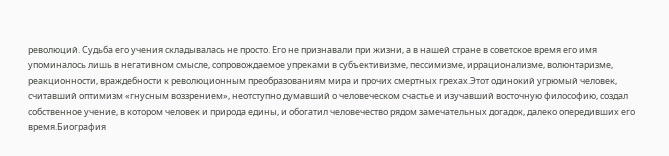революций. Судьба его учения складывалась не просто. Его не признавали при жизни, а в нашей стране в советское время его имя упоминалось лишь в негативном смысле, сопровождаемое упреками в субъективизме, пессимизме, иррационализме, волюнтаризме, реакционности, враждебности к революционным преобразованиям мира и прочих смертных грехах.Этот одинокий угрюмый человек, считавший оптимизм «гнусным воззрением», неотступно думавший о человеческом счастье и изучавший восточную философию, создал собственное учение, в котором человек и природа едины, и обогатил человечество рядом замечательных догадок, далеко опередивших его время.Биография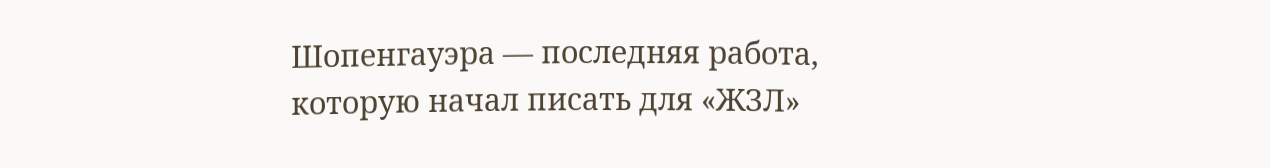Шопенгауэра — последняя работа, которую начал писать для «ЖЗЛ»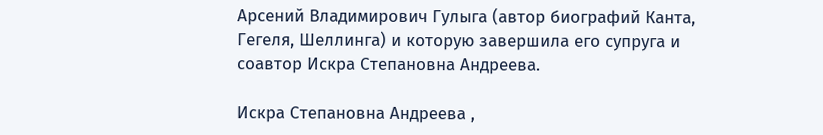Арсений Владимирович Гулыга (автор биографий Канта, Гегеля, Шеллинга) и которую завершила его супруга и соавтор Искра Степановна Андреева.

Искра Степановна Андреева ,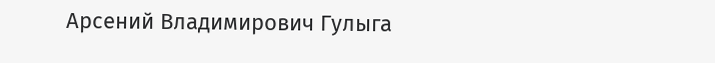Арсений Владимирович Гулыга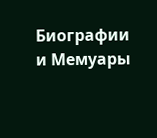Биографии и Мемуары